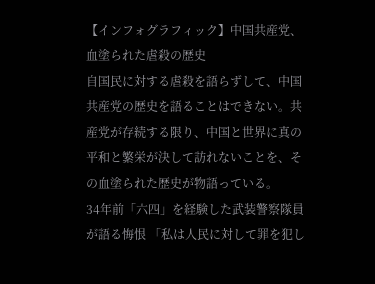【インフォグラフィック】中国共産党、血塗られた虐殺の歴史
自国民に対する虐殺を語らずして、中国共産党の歴史を語ることはできない。共産党が存続する限り、中国と世界に真の平和と繁栄が決して訪れないことを、その血塗られた歴史が物語っている。
34年前「六四」を経験した武装警察隊員が語る悔恨 「私は人民に対して罪を犯し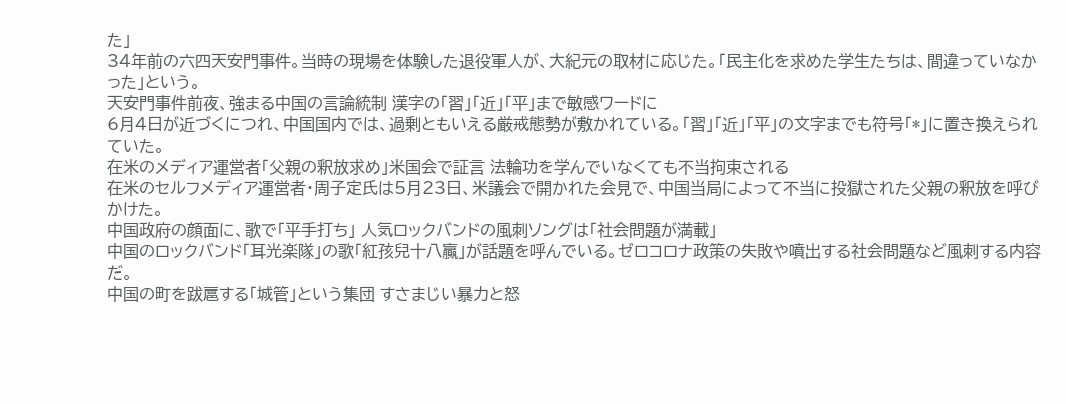た」
34年前の六四天安門事件。当時の現場を体験した退役軍人が、大紀元の取材に応じた。「民主化を求めた学生たちは、間違っていなかった」という。
天安門事件前夜、強まる中国の言論統制 漢字の「習」「近」「平」まで敏感ワードに
6月4日が近づくにつれ、中国国内では、過剰ともいえる厳戒態勢が敷かれている。「習」「近」「平」の文字までも符号「*」に置き換えられていた。
在米のメディア運営者「父親の釈放求め」米国会で証言 法輪功を学んでいなくても不当拘束される
在米のセルフメディア運営者・周子定氏は5月23日、米議会で開かれた会見で、中国当局によって不当に投獄された父親の釈放を呼びかけた。
中国政府の顔面に、歌で「平手打ち」 人気ロックバンドの風刺ソングは「社会問題が満載」
中国のロックバンド「耳光楽隊」の歌「紅孩兒十八贏」が話題を呼んでいる。ゼロコロナ政策の失敗や噴出する社会問題など風刺する内容だ。
中国の町を跋扈する「城管」という集団 すさまじい暴力と怒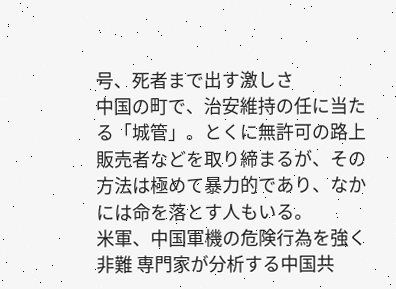号、死者まで出す激しさ
中国の町で、治安維持の任に当たる「城管」。とくに無許可の路上販売者などを取り締まるが、その方法は極めて暴力的であり、なかには命を落とす人もいる。
米軍、中国軍機の危険行為を強く非難 専門家が分析する中国共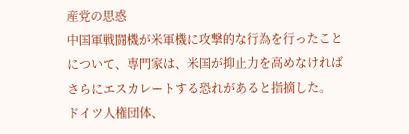産党の思惑
中国軍戦闘機が米軍機に攻撃的な行為を行ったことについて、専門家は、米国が抑止力を高めなければさらにエスカレートする恐れがあると指摘した。
ドイツ人権団体、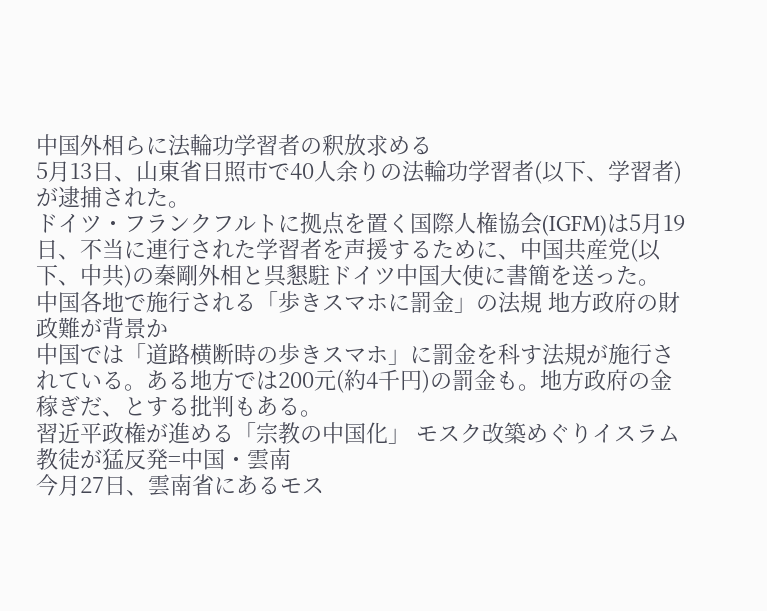中国外相らに法輪功学習者の釈放求める
5月13日、山東省日照市で40人余りの法輪功学習者(以下、学習者)が逮捕された。
ドイツ・フランクフルトに拠点を置く国際人権協会(IGFM)は5月19日、不当に連行された学習者を声援するために、中国共産党(以下、中共)の秦剛外相と呉懇駐ドイツ中国大使に書簡を送った。
中国各地で施行される「歩きスマホに罰金」の法規 地方政府の財政難が背景か
中国では「道路横断時の歩きスマホ」に罰金を科す法規が施行されている。ある地方では200元(約4千円)の罰金も。地方政府の金稼ぎだ、とする批判もある。
習近平政権が進める「宗教の中国化」 モスク改築めぐりイスラム教徒が猛反発=中国・雲南
今月27日、雲南省にあるモス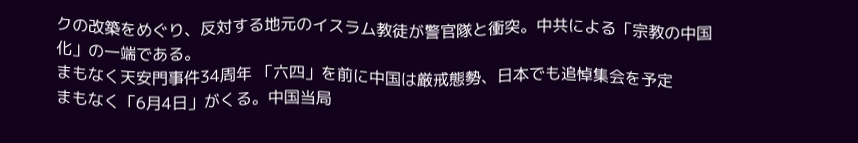クの改築をめぐり、反対する地元のイスラム教徒が警官隊と衝突。中共による「宗教の中国化」の一端である。
まもなく天安門事件34周年 「六四」を前に中国は厳戒態勢、日本でも追悼集会を予定
まもなく「6月4日」がくる。中国当局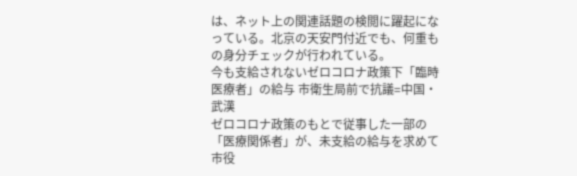は、ネット上の関連話題の検閲に躍起になっている。北京の天安門付近でも、何重もの身分チェックが行われている。
今も支給されないゼロコロナ政策下「臨時医療者」の給与 市衛生局前で抗議=中国・武漢
ゼロコロナ政策のもとで従事した一部の「医療関係者」が、未支給の給与を求めて市役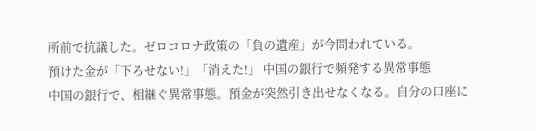所前で抗議した。ゼロコロナ政策の「負の遺産」が今問われている。
預けた金が「下ろせない!」「消えた!」 中国の銀行で頻発する異常事態
中国の銀行で、相継ぐ異常事態。預金が突然引き出せなくなる。自分の口座に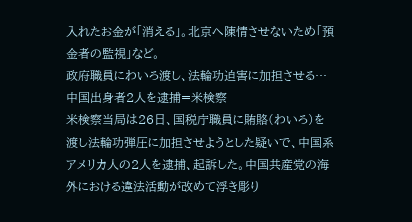入れたお金が「消える」。北京へ陳情させないため「預金者の監視」など。
政府職員にわいろ渡し、法輪功迫害に加担させる…中国出身者2人を逮捕=米検察
米検察当局は26日、国税庁職員に賄賂(わいろ)を渡し法輪功弾圧に加担させようとした疑いで、中国系アメリカ人の2人を逮捕、起訴した。中国共産党の海外における違法活動が改めて浮き彫り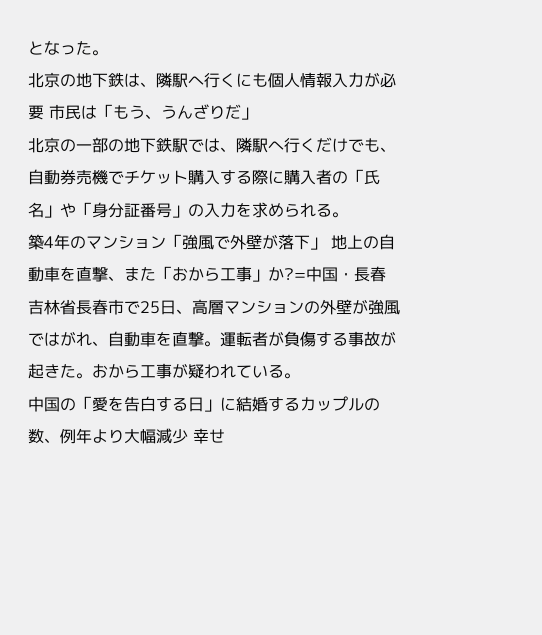となった。
北京の地下鉄は、隣駅へ行くにも個人情報入力が必要 市民は「もう、うんざりだ」
北京の一部の地下鉄駅では、隣駅へ行くだけでも、自動券売機でチケット購入する際に購入者の「氏名」や「身分証番号」の入力を求められる。
築4年のマンション「強風で外壁が落下」 地上の自動車を直撃、また「おから工事」か?=中国・長春
吉林省長春市で25日、高層マンションの外壁が強風ではがれ、自動車を直撃。運転者が負傷する事故が起きた。おから工事が疑われている。
中国の「愛を告白する日」に結婚するカップルの数、例年より大幅減少 幸せ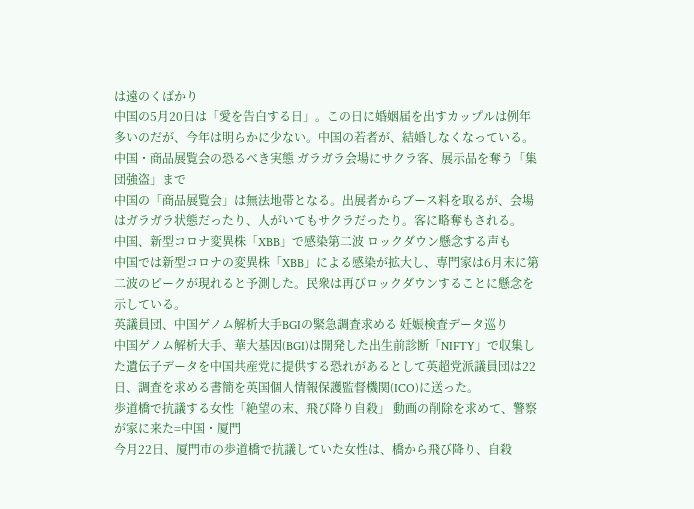は遠のくばかり
中国の5月20日は「愛を告白する日」。この日に婚姻届を出すカップルは例年多いのだが、今年は明らかに少ない。中国の若者が、結婚しなくなっている。
中国・商品展覧会の恐るべき実態 ガラガラ会場にサクラ客、展示品を奪う「集団強盗」まで
中国の「商品展覧会」は無法地帯となる。出展者からブース料を取るが、会場はガラガラ状態だったり、人がいてもサクラだったり。客に略奪もされる。
中国、新型コロナ変異株「XBB」で感染第二波 ロックダウン懸念する声も
中国では新型コロナの変異株「XBB」による感染が拡大し、専門家は6月末に第二波のピークが現れると予測した。民衆は再びロックダウンすることに懸念を示している。
英議員団、中国ゲノム解析大手BGIの緊急調査求める 妊娠検査データ巡り
中国ゲノム解析大手、華大基因(BGI)は開発した出生前診断「NIFTY」で収集した遺伝子データを中国共産党に提供する恐れがあるとして英超党派議員団は22日、調査を求める書簡を英国個人情報保護監督機関(ICO)に送った。
歩道橋で抗議する女性「絶望の末、飛び降り自殺」 動画の削除を求めて、警察が家に来た=中国・厦門
今月22日、厦門市の歩道橋で抗議していた女性は、橋から飛び降り、自殺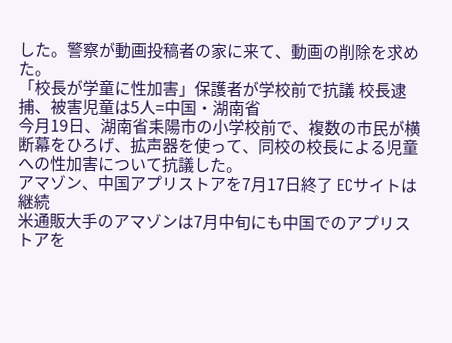した。警察が動画投稿者の家に来て、動画の削除を求めた。
「校長が学童に性加害」保護者が学校前で抗議 校長逮捕、被害児童は5人=中国・湖南省
今月19日、湖南省耒陽市の小学校前で、複数の市民が横断幕をひろげ、拡声器を使って、同校の校長による児童への性加害について抗議した。
アマゾン、中国アプリストアを7月17日終了 ECサイトは継続
米通販大手のアマゾンは7月中旬にも中国でのアプリストアを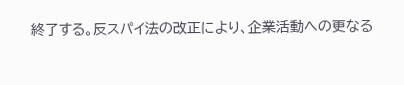終了する。反スパイ法の改正により、企業活動への更なる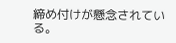締め付けが懸念されている。